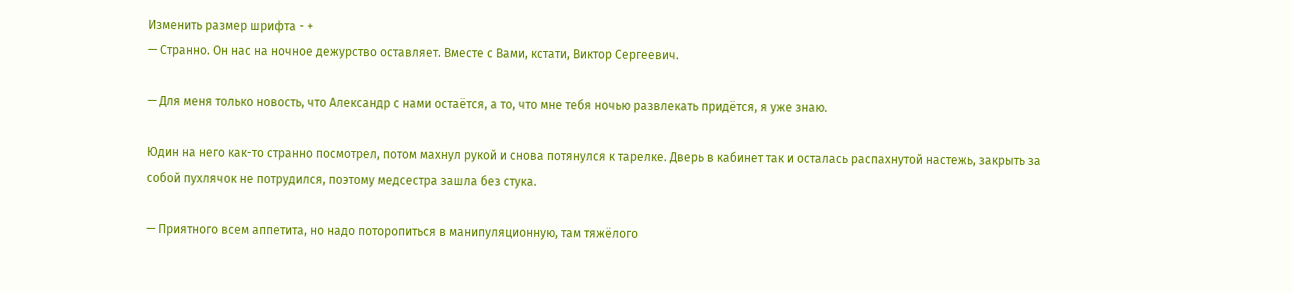Изменить размер шрифта - +
— Странно. Он нас на ночное дежурство оставляет. Вместе с Вами, кстати, Виктор Сергеевич.

— Для меня только новость, что Александр с нами остаётся, а то, что мне тебя ночью развлекать придётся, я уже знаю.

Юдин на него как-то странно посмотрел, потом махнул рукой и снова потянулся к тарелке. Дверь в кабинет так и осталась распахнутой настежь, закрыть за собой пухлячок не потрудился, поэтому медсестра зашла без стука.

— Приятного всем аппетита, но надо поторопиться в манипуляционную, там тяжёлого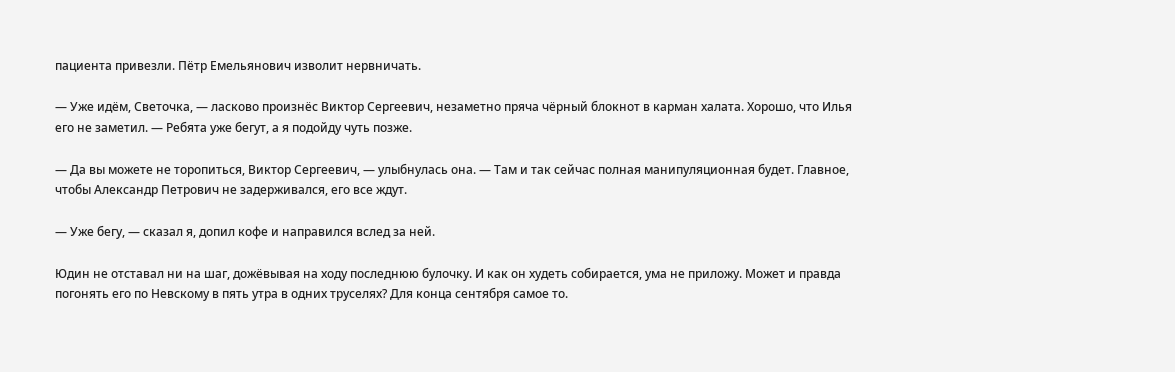пациента привезли. Пётр Емельянович изволит нервничать.

— Уже идём, Светочка, — ласково произнёс Виктор Сергеевич, незаметно пряча чёрный блокнот в карман халата. Хорошо, что Илья его не заметил. — Ребята уже бегут, а я подойду чуть позже.

— Да вы можете не торопиться, Виктор Сергеевич, — улыбнулась она. — Там и так сейчас полная манипуляционная будет. Главное, чтобы Александр Петрович не задерживался, его все ждут.

— Уже бегу, — сказал я, допил кофе и направился вслед за ней.

Юдин не отставал ни на шаг, дожёвывая на ходу последнюю булочку. И как он худеть собирается, ума не приложу. Может и правда погонять его по Невскому в пять утра в одних труселях? Для конца сентября самое то.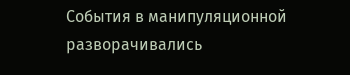События в манипуляционной разворачивались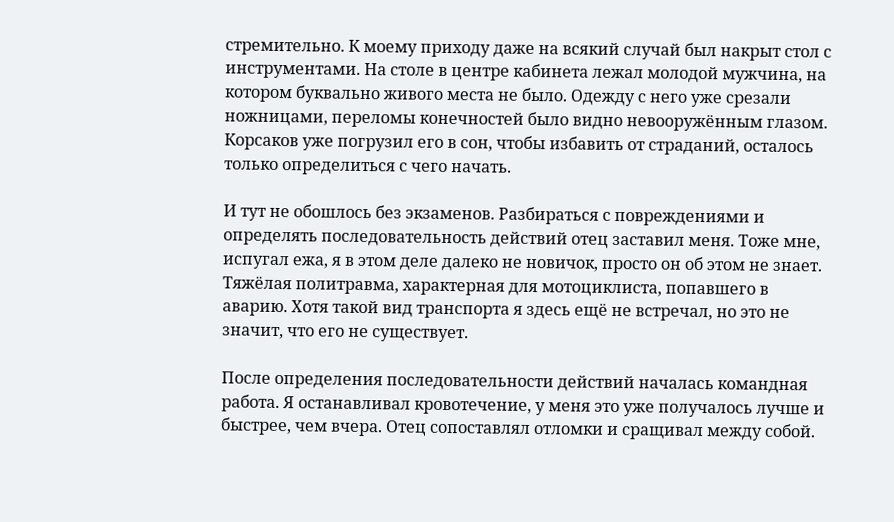стремительно. К моему приходу даже на всякий случай был накрыт стол с инструментами. На столе в центре кабинета лежал молодой мужчина, на котором буквально живого места не было. Одежду с него уже срезали ножницами, переломы конечностей было видно невооружённым глазом. Корсаков уже погрузил его в сон, чтобы избавить от страданий, осталось только определиться с чего начать.

И тут не обошлось без экзаменов. Разбираться с повреждениями и определять последовательность действий отец заставил меня. Тоже мне, испугал ежа, я в этом деле далеко не новичок, просто он об этом не знает. Тяжёлая политравма, характерная для мотоциклиста, попавшего в аварию. Хотя такой вид транспорта я здесь ещё не встречал, но это не значит, что его не существует.

После определения последовательности действий началась командная работа. Я останавливал кровотечение, у меня это уже получалось лучше и быстрее, чем вчера. Отец сопоставлял отломки и сращивал между собой.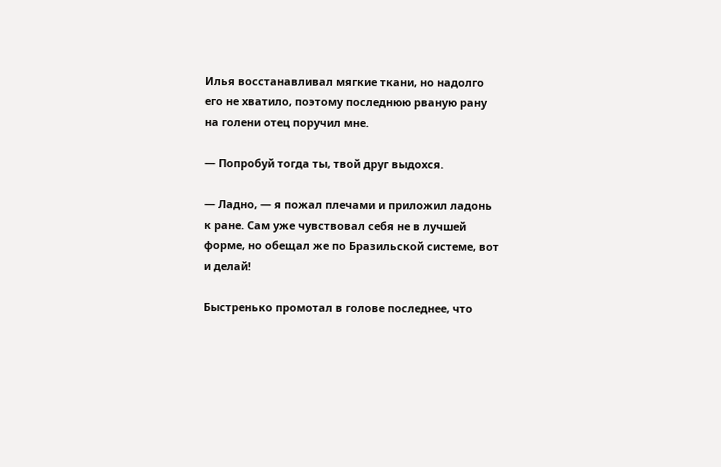Илья восстанавливал мягкие ткани, но надолго его не хватило, поэтому последнюю рваную рану на голени отец поручил мне.

— Попробуй тогда ты, твой друг выдохся.

— Ладно, — я пожал плечами и приложил ладонь к ране. Сам уже чувствовал себя не в лучшей форме, но обещал же по Бразильской системе, вот и делай!

Быстренько промотал в голове последнее, что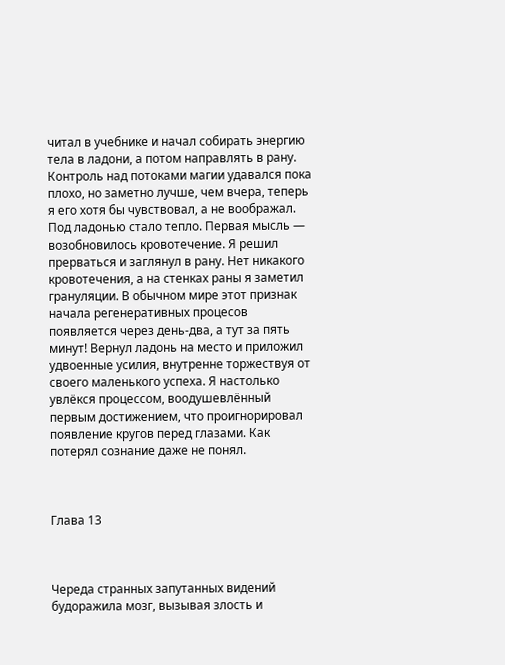читал в учебнике и начал собирать энергию тела в ладони, а потом направлять в рану. Контроль над потоками магии удавался пока плохо, но заметно лучше, чем вчера, теперь я его хотя бы чувствовал, а не воображал. Под ладонью стало тепло. Первая мысль — возобновилось кровотечение. Я решил прерваться и заглянул в рану. Нет никакого кровотечения, а на стенках раны я заметил грануляции. В обычном мире этот признак начала регенеративных процесов появляется через день-два, а тут за пять минут! Вернул ладонь на место и приложил удвоенные усилия, внутренне торжествуя от своего маленького успеха. Я настолько увлёкся процессом, воодушевлённый первым достижением, что проигнорировал появление кругов перед глазами. Как потерял сознание даже не понял.



Глава 13



Череда странных запутанных видений будоражила мозг, вызывая злость и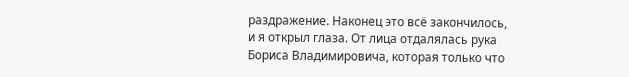раздражение. Наконец это всё закончилось, и я открыл глаза. От лица отдалялась рука Бориса Владимировича, которая только что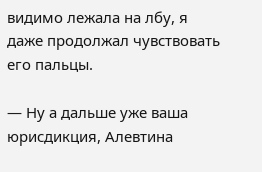видимо лежала на лбу, я даже продолжал чувствовать его пальцы.

— Ну а дальше уже ваша юрисдикция, Алевтина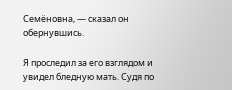Семёновна, — сказал он обернувшись.

Я проследил за его взглядом и увидел бледную мать. Судя по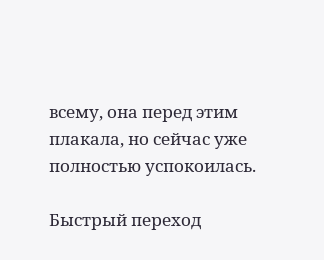всему, она перед этим плакала, но сейчас уже полностью успокоилась.

Быстрый переход